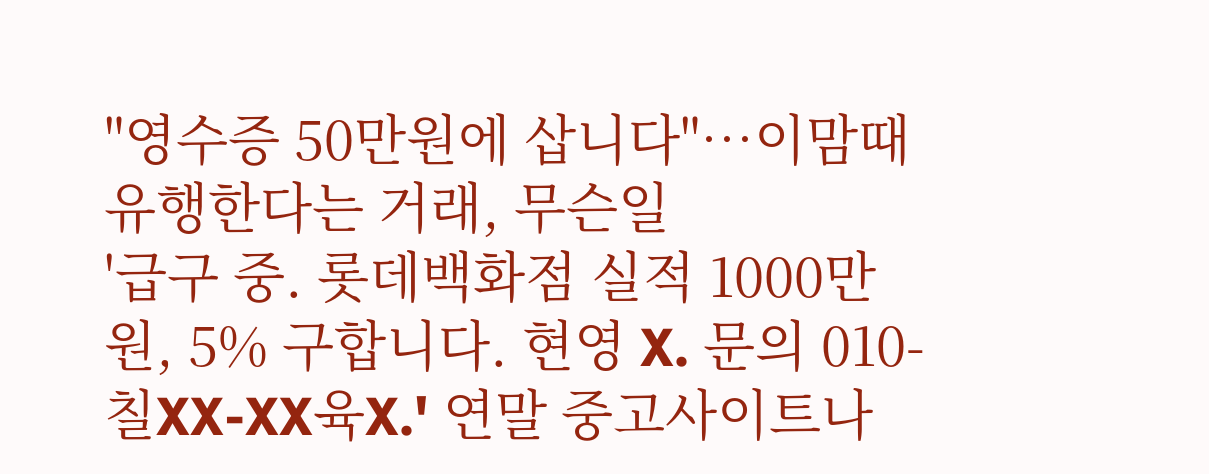"영수증 50만원에 삽니다"…이맘때 유행한다는 거래, 무슨일
'급구 중. 롯데백화점 실적 1000만원, 5% 구합니다. 현영 X. 문의 010-칠XX-XX육X.' 연말 중고사이트나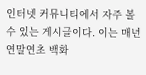인터넷 커뮤니티에서 자주 볼 수 있는 게시글이다. 이는 매년 연말연초 백화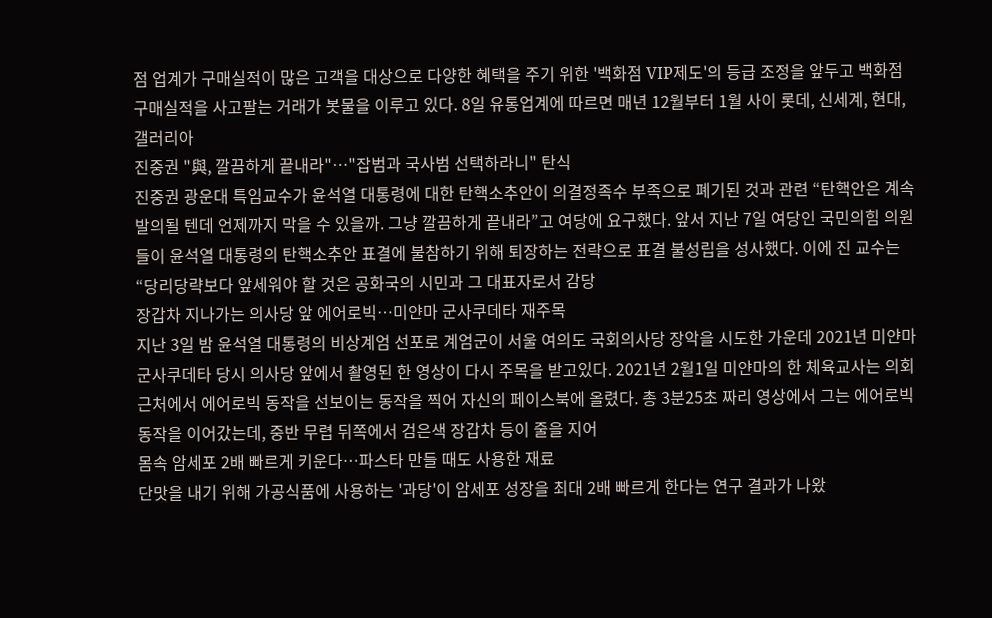점 업계가 구매실적이 많은 고객을 대상으로 다양한 혜택을 주기 위한 '백화점 VIP제도'의 등급 조정을 앞두고 백화점 구매실적을 사고팔는 거래가 봇물을 이루고 있다. 8일 유통업계에 따르면 매년 12월부터 1월 사이 롯데, 신세계, 현대, 갤러리아
진중권 "與, 깔끔하게 끝내라"…"잡범과 국사범 선택하라니" 탄식
진중권 광운대 특임교수가 윤석열 대통령에 대한 탄핵소추안이 의결정족수 부족으로 폐기된 것과 관련 “탄핵안은 계속 발의될 텐데 언제까지 막을 수 있을까. 그냥 깔끔하게 끝내라”고 여당에 요구했다. 앞서 지난 7일 여당인 국민의힘 의원들이 윤석열 대통령의 탄핵소추안 표결에 불참하기 위해 퇴장하는 전략으로 표결 불성립을 성사했다. 이에 진 교수는 “당리당략보다 앞세워야 할 것은 공화국의 시민과 그 대표자로서 감당
장갑차 지나가는 의사당 앞 에어로빅…미얀마 군사쿠데타 재주목
지난 3일 밤 윤석열 대통령의 비상계엄 선포로 계엄군이 서울 여의도 국회의사당 장악을 시도한 가운데 2021년 미얀마 군사쿠데타 당시 의사당 앞에서 촬영된 한 영상이 다시 주목을 받고있다. 2021년 2월1일 미얀마의 한 체육교사는 의회 근처에서 에어로빅 동작을 선보이는 동작을 찍어 자신의 페이스북에 올렸다. 총 3분25초 짜리 영상에서 그는 에어로빅 동작을 이어갔는데, 중반 무렵 뒤쪽에서 검은색 장갑차 등이 줄을 지어
몸속 암세포 2배 빠르게 키운다…파스타 만들 때도 사용한 재료
단맛을 내기 위해 가공식품에 사용하는 '과당'이 암세포 성장을 최대 2배 빠르게 한다는 연구 결과가 나왔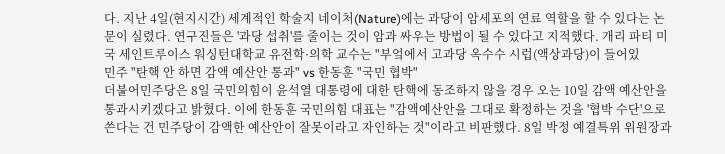다. 지난 4일(현지시간) 세계적인 학술지 네이처(Nature)에는 과당이 암세포의 연료 역할을 할 수 있다는 논문이 실렸다. 연구진들은 '과당 섭취'를 줄이는 것이 암과 싸우는 방법이 될 수 있다고 지적했다. 개리 파티 미국 세인트루이스 워싱턴대학교 유전학·의학 교수는 "부엌에서 고과당 옥수수 시럽(액상과당)이 들어있
민주 "탄핵 안 하면 감액 예산안 통과" vs 한동훈 "국민 협박"
더불어민주당은 8일 국민의힘이 윤석열 대통령에 대한 탄핵에 동조하지 않을 경우 오는 10일 감액 예산안을 통과시키겠다고 밝혔다. 이에 한동훈 국민의힘 대표는 "감액예산안을 그대로 확정하는 것을 '협박 수단'으로 쓴다는 건 민주당이 감액한 예산안이 잘못이라고 자인하는 것"이라고 비판했다. 8일 박정 예결특위 위원장과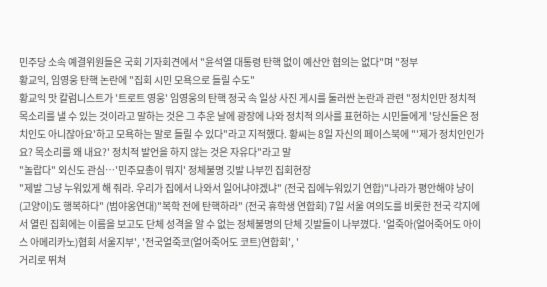민주당 소속 예결위원들은 국회 기자회견에서 "윤석열 대통령 탄핵 없이 예산안 협의는 없다"며 "정부
황교익, 임영웅 탄핵 논란에 "집회 시민 모욕으로 들릴 수도"
황교익 맛 칼럼니스트가 '트로트 영웅' 임영웅의 탄핵 정국 속 일상 사진 게시를 둘러싼 논란과 관련 "정치인만 정치적 목소리를 낼 수 있는 것이라고 말하는 것은 그 추운 날에 광장에 나와 정치적 의사를 표현하는 시민들에게 '당신들은 정치인도 아니잖아요'하고 모욕하는 말로 들릴 수 있다"라고 지적했다. 황씨는 8일 자신의 페이스북에 "'제가 정치인인가요? 목소리를 왜 내요?' 정치적 발언을 하지 않는 것은 자유다"라고 말
"놀랍다" 외신도 관심…'민주묘총이 뭐지' 정체불명 깃발 나부낀 집회현장
"제발 그냥 누워있게 해 줘라. 우리가 집에서 나와서 일어냐야겠냐" (전국 집에누워있기 연합)"나라가 평안해야 냥이(고양이)도 행복하다" (범야옹연대)"복학 전에 탄핵하라" (전국 휴학생 연합회) 7일 서울 여의도를 비롯한 전국 각지에서 열린 집회에는 이름을 보고도 단체 성격을 알 수 없는 정체불명의 단체 깃발들이 나부꼈다. '얼죽아(얼어죽어도 아이스 아메리카노)협회 서울지부', '전국얼죽코(얼어죽어도 코트)연합회', '
거리로 뛰쳐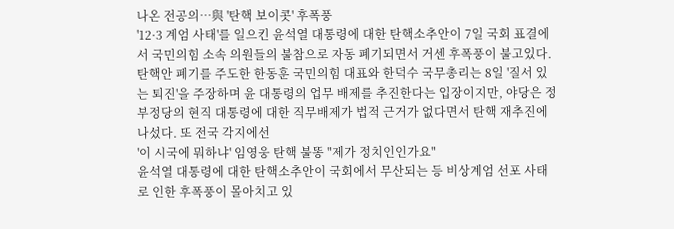나온 전공의…與 '탄핵 보이콧' 후폭풍
'12·3 계엄 사태'를 일으킨 윤석열 대통령에 대한 탄핵소추안이 7일 국회 표결에서 국민의힘 소속 의원들의 불참으로 자동 폐기되면서 거센 후폭풍이 불고있다. 탄핵안 폐기를 주도한 한동훈 국민의힘 대표와 한덕수 국무총리는 8일 '질서 있는 퇴진'을 주장하며 윤 대통령의 업무 배제를 추진한다는 입장이지만, 야당은 정부정당의 현직 대통령에 대한 직무배제가 법적 근거가 없다면서 탄핵 재추진에 나섰다. 또 전국 각지에선
'이 시국에 뭐하냐' 임영웅 탄핵 불똥 "제가 정치인인가요"
윤석열 대통령에 대한 탄핵소추안이 국회에서 무산되는 등 비상계엄 선포 사태로 인한 후폭풍이 몰아치고 있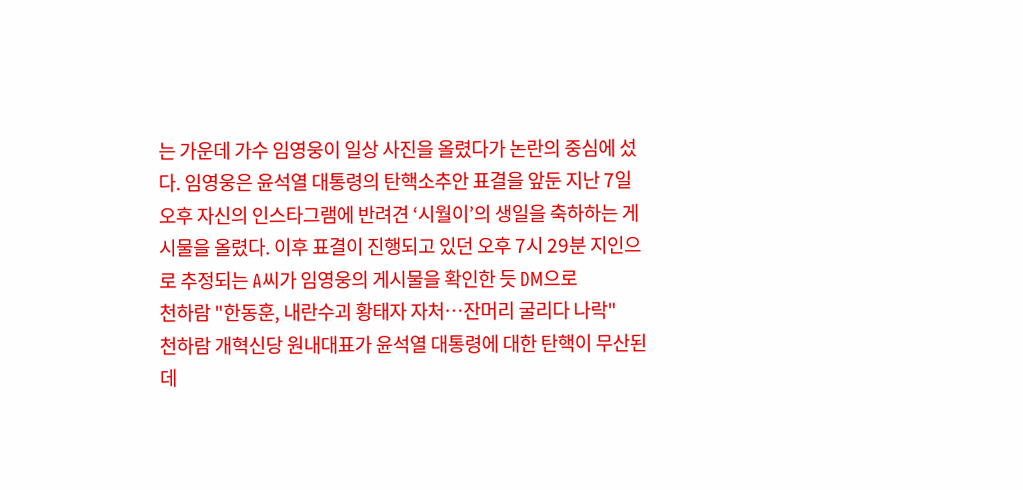는 가운데 가수 임영웅이 일상 사진을 올렸다가 논란의 중심에 섰다. 임영웅은 윤석열 대통령의 탄핵소추안 표결을 앞둔 지난 7일 오후 자신의 인스타그램에 반려견 ‘시월이’의 생일을 축하하는 게시물을 올렸다. 이후 표결이 진행되고 있던 오후 7시 29분 지인으로 추정되는 A씨가 임영웅의 게시물을 확인한 듯 DM으로
천하람 "한동훈, 내란수괴 황태자 자처…잔머리 굴리다 나락"
천하람 개혁신당 원내대표가 윤석열 대통령에 대한 탄핵이 무산된 데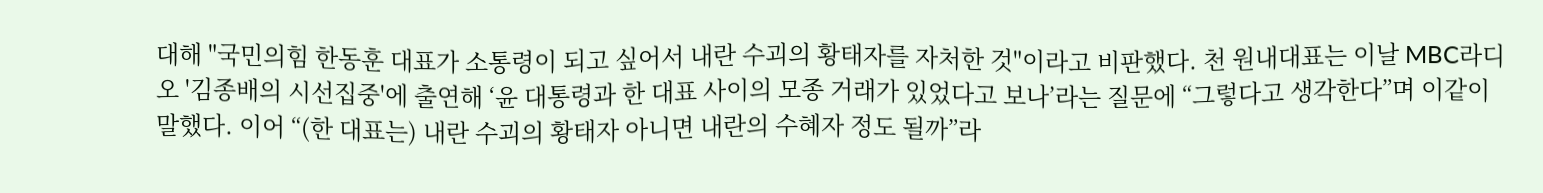대해 "국민의힘 한동훈 대표가 소통령이 되고 싶어서 내란 수괴의 황태자를 자처한 것"이라고 비판했다. 천 원내대표는 이날 MBC라디오 '김종배의 시선집중'에 출연해 ‘윤 대통령과 한 대표 사이의 모종 거래가 있었다고 보나’라는 질문에 “그렇다고 생각한다”며 이같이 말했다. 이어 “(한 대표는) 내란 수괴의 황태자 아니면 내란의 수혜자 정도 될까”라